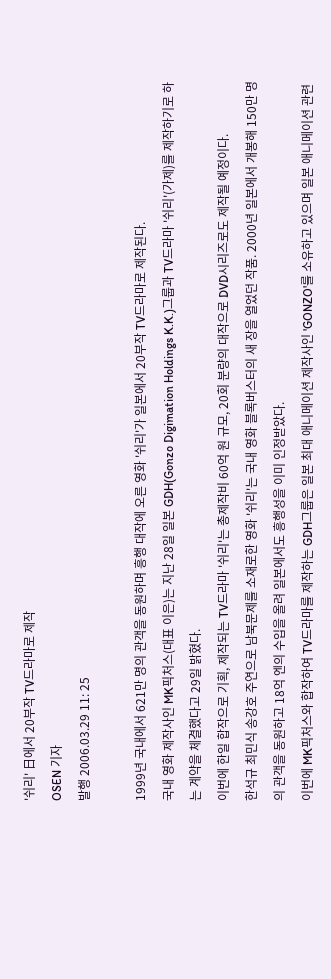'쉬리' 日에서 20부작 TV드라마로 제작
OSEN 기자
발행 2006.03.29 11: 25

1999년 국내에서 621만 명의 관객을 동원하며 흥행 대작에 오른 영화 '쉬리'가 일본에서 20부작 TV드라마로 제작된다.
국내 영화 제작사인 MK픽처스(대표 이은)는 지난 28일 일본 GDH(Gonzo Digimation Holdings K.K.)그룹과 TV드라마 '쉬리'(가제)를 제작하기로 하는 계약을 체결했다고 29일 밝혔다.
이번에 한일 합작으로 기획, 제작되는 TV드라마 '쉬리'는 총제작비 60억 원 규모, 20회 분량의 대작으로 DVD시리즈로도 제작될 예정이다.
한석규 최민식 송강호 주연으로 남북문제를 소재로한 영화 '쉬리'는 국내 영화 블록버스터의 새 장을 열었던 작품. 2000년 일본에서 개봉해 150만 명의 관객을 동원하고 18억 엔의 수입을 올려 일본에서도 흥행성을 이미 인정받았다.
이번에 MK픽처스와 합작하여 TV드라마를 제작하는 GDH그룹은 일본 최대 애니메이션 제작사인 'GONZO'를 소유하고 있으며 일본 애니메이션 관련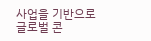사업을 기반으로 글로벌 콘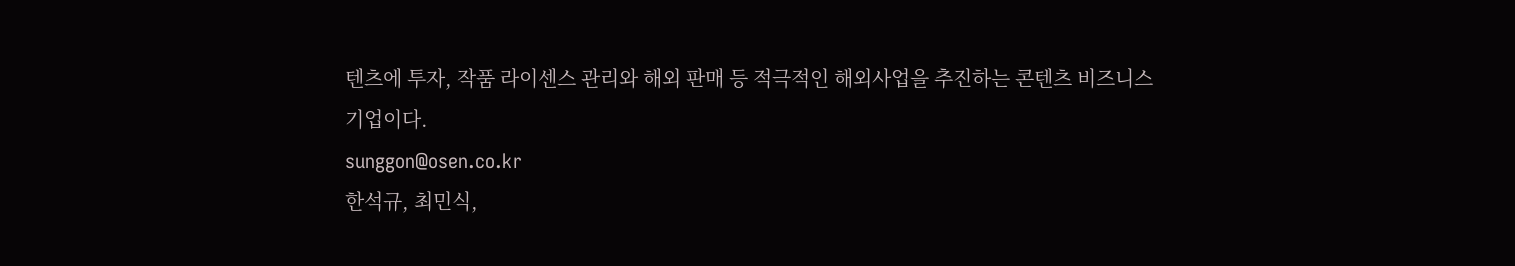텐츠에 투자, 작품 라이센스 관리와 해외 판매 등 적극적인 해외사업을 추진하는 콘텐츠 비즈니스 기업이다.
sunggon@osen.co.kr
한석규, 최민식,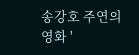송강호 주연의 영화 '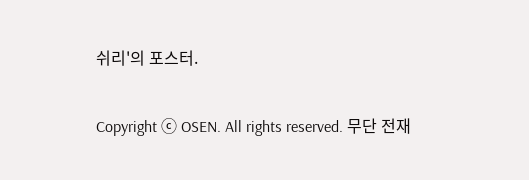쉬리'의 포스터.

Copyright ⓒ OSEN. All rights reserved. 무단 전재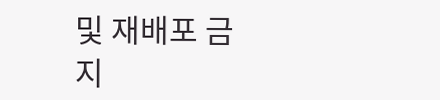및 재배포 금지